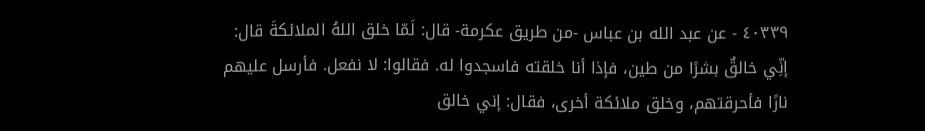٤٠٣٣٩ - عن عبد الله بن عباس -من طريق عكرمة- قال: لَمّا خلق اللهُ الملائكةَ قال: إنِّي خالقٌ بشرًا من طين، فإذا أنا خلقته فاسجدوا له. فقالوا: لا نفعل. فأرسل عليهم نارًا فأحرقتهم، وخلق ملائكة أخرى، فقال: إني خالق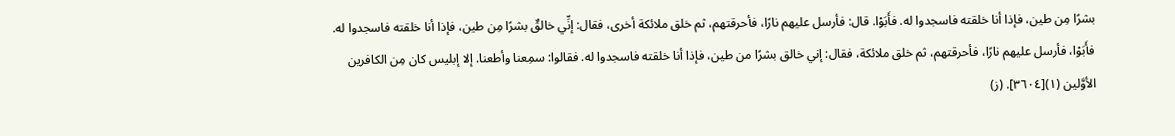بشرًا مِن طين، فإذا أنا خلقته فاسجدوا له. فأَبَوْا. قال: فأرسل عليهم نارًا، فأحرقتهم، ثم خلق ملائكة أخرى، فقال: إنِّي خالقٌ بشرًا مِن طين، فإذا أنا خلقته فاسجدوا له. فأَبَوْا، فأرسل عليهم نارًا، فأحرقتهم، ثم خلق ملائكة، فقال: إني خالق بشرًا من طين، فإذا أنا خلقته فاسجدوا له. فقالوا: سمِعنا وأطعنا. إلا إبليس كان مِن الكافرين الأوَّلين (١)[٣٦٠٤]. (ز)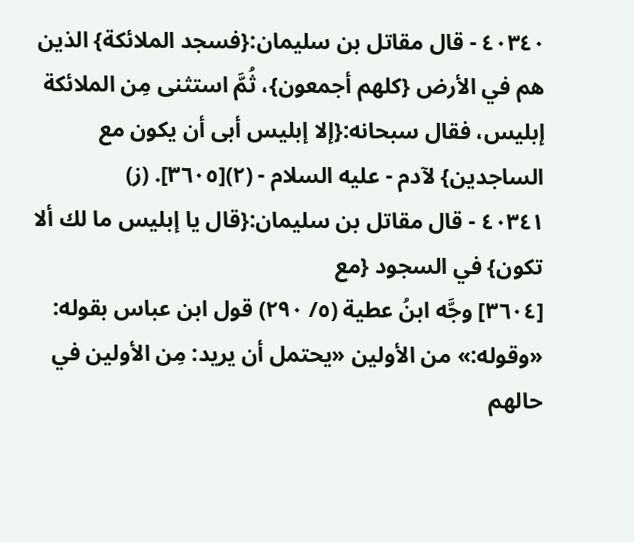٤٠٣٤٠ - قال مقاتل بن سليمان:{فسجد الملائكة} الذين هم في الأرض {كلهم أجمعون}، ثُمَّ استثنى مِن الملائكة إبليس، فقال سبحانه:{إلا إبليس أبى أن يكون مع الساجدين} لآدم - عليه السلام - (٢)[٣٦٠٥]. (ز)
٤٠٣٤١ - قال مقاتل بن سليمان:{قال يا إبليس ما لك ألا تكون} في السجود {مع
[٣٦٠٤] وجَّه ابنُ عطية (٥/ ٢٩٠) قول ابن عباس بقوله: «وقوله:» من الأولين «يحتمل أن يريد: مِن الأولين في حالهم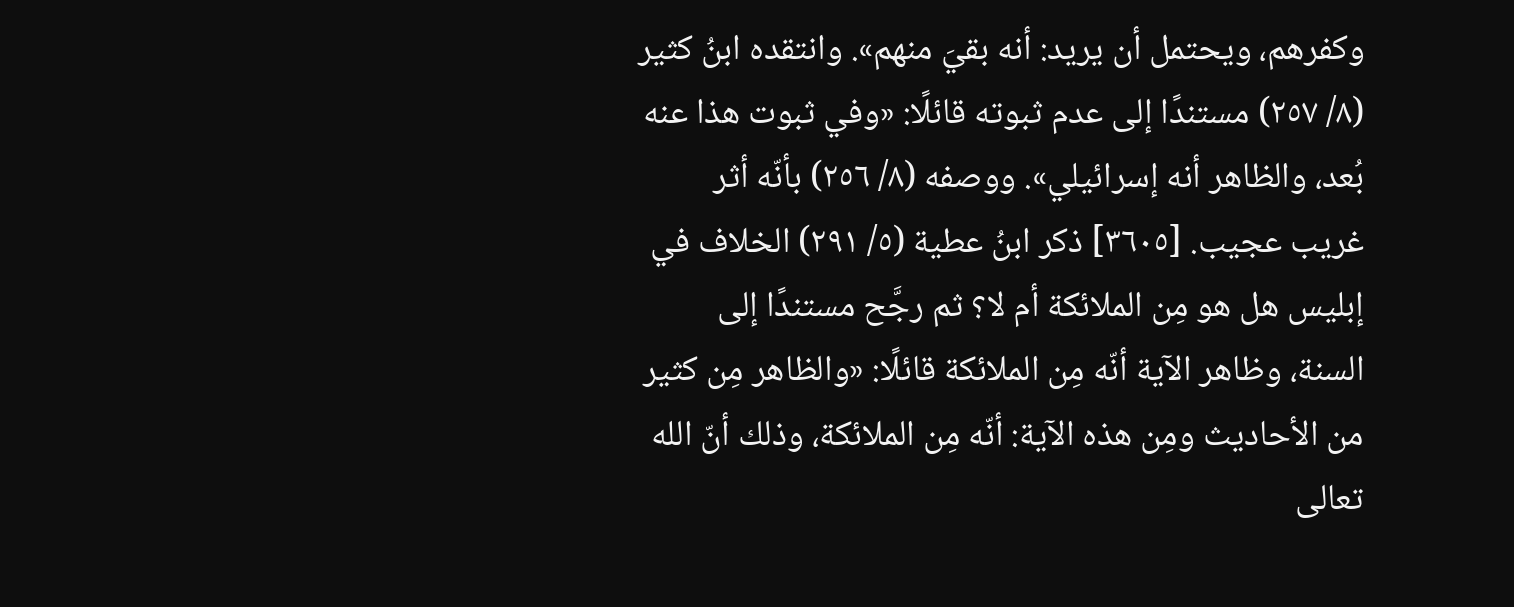وكفرهم، ويحتمل أن يريد: أنه بقيَ منهم». وانتقده ابنُ كثير (٨/ ٢٥٧) مستندًا إلى عدم ثبوته قائلًا: «وفي ثبوت هذا عنه بُعد، والظاهر أنه إسرائيلي». ووصفه (٨/ ٢٥٦) بأنّه أثر غريب عجيب. [٣٦٠٥] ذكر ابنُ عطية (٥/ ٢٩١) الخلاف في إبليس هل هو مِن الملائكة أم لا؟ ثم رجَّح مستندًا إلى السنة، وظاهر الآية أنّه مِن الملائكة قائلًا: «والظاهر مِن كثير من الأحاديث ومِن هذه الآية: أنّه مِن الملائكة، وذلك أنّ الله تعالى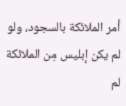أمر الملائكة بالسجود، ولو لم يكن إبليس مِن الملائكة لم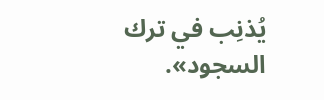يُذنِب في ترك السجود».